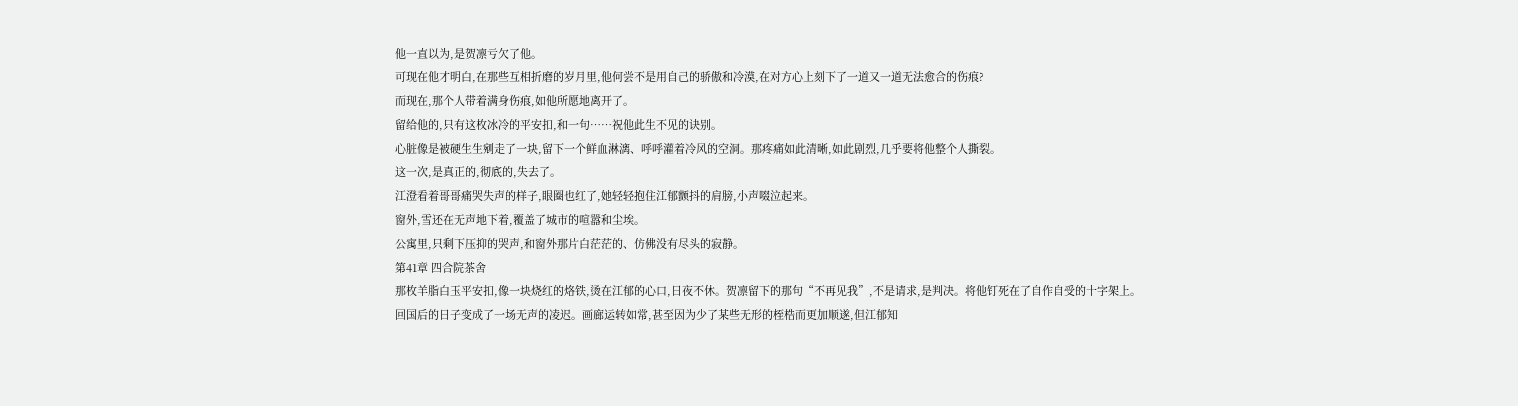他一直以为,是贺凛亏欠了他。
可现在他才明白,在那些互相折磨的岁月里,他何尝不是用自己的骄傲和冷漠,在对方心上刻下了一道又一道无法愈合的伤痕?
而现在,那个人带着满身伤痕,如他所愿地离开了。
留给他的,只有这枚冰冷的平安扣,和一句……祝他此生不见的诀别。
心脏像是被硬生生剜走了一块,留下一个鲜血淋漓、呼呼灌着冷风的空洞。那疼痛如此清晰,如此剧烈,几乎要将他整个人撕裂。
这一次,是真正的,彻底的,失去了。
江澄看着哥哥痛哭失声的样子,眼圈也红了,她轻轻抱住江郁颤抖的肩膀,小声啜泣起来。
窗外,雪还在无声地下着,覆盖了城市的喧嚣和尘埃。
公寓里,只剩下压抑的哭声,和窗外那片白茫茫的、仿佛没有尽头的寂静。
第41章 四合院茶舍
那枚羊脂白玉平安扣,像一块烧红的烙铁,烫在江郁的心口,日夜不休。贺凛留下的那句“不再见我”,不是请求,是判决。将他钉死在了自作自受的十字架上。
回国后的日子变成了一场无声的凌迟。画廊运转如常,甚至因为少了某些无形的桎梏而更加顺遂,但江郁知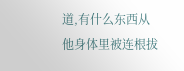道,有什么东西从他身体里被连根拔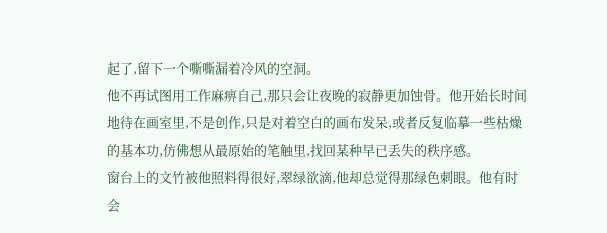起了,留下一个嘶嘶漏着冷风的空洞。
他不再试图用工作麻痹自己,那只会让夜晚的寂静更加蚀骨。他开始长时间地待在画室里,不是创作,只是对着空白的画布发呆,或者反复临摹一些枯燥的基本功,仿佛想从最原始的笔触里,找回某种早已丢失的秩序感。
窗台上的文竹被他照料得很好,翠绿欲滴,他却总觉得那绿色刺眼。他有时会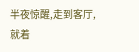半夜惊醒,走到客厅,就着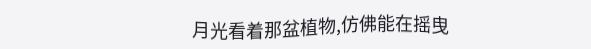月光看着那盆植物,仿佛能在摇曳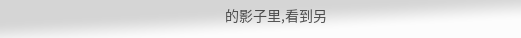的影子里,看到另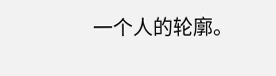一个人的轮廓。